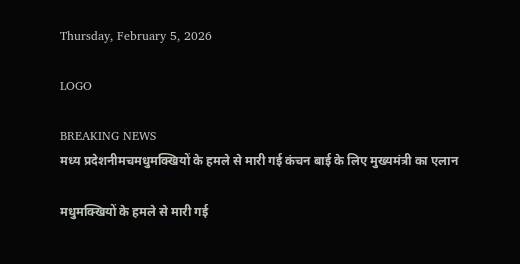Thursday, February 5, 2026

LOGO

BREAKING NEWS
मध्य प्रदेशनीमचमधुमक्खियों के हमले से मारी गई कंचन बाई के लिए मुख्यमंत्री का एलान

मधुमक्खियों के हमले से मारी गई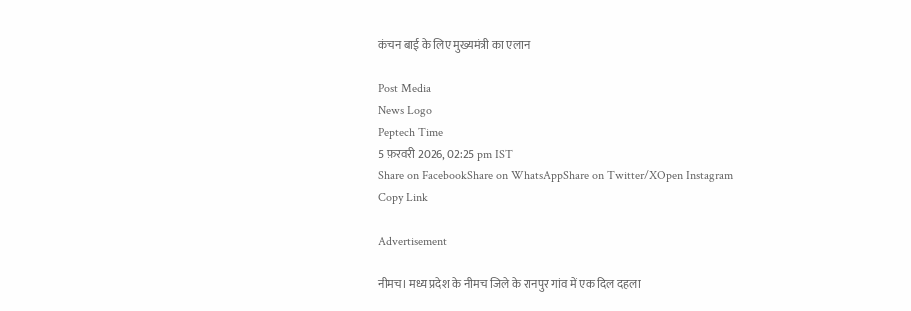कंचन बाई के लिए मुख्यमंत्री का एलान

Post Media
News Logo
Peptech Time
5 फ़रवरी 2026, 02:25 pm IST
Share on FacebookShare on WhatsAppShare on Twitter/XOpen Instagram
Copy Link

Advertisement

नीमच। मध्य प्रदेश के नीमच जिले के रानपुर गांव में एक दिल दहला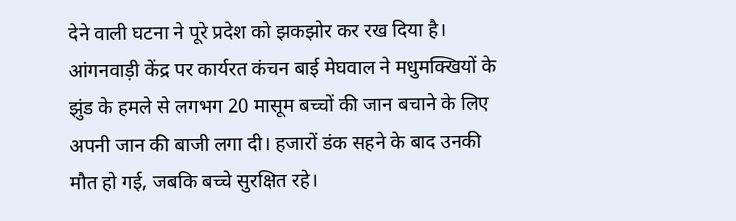देने वाली घटना ने पूरे प्रदेश को झकझोर कर रख दिया है। आंगनवाड़ी केंद्र पर कार्यरत कंचन बाई मेघवाल ने मधुमक्खियों के झुंड के हमले से लगभग 20 मासूम बच्चों की जान बचाने के लिए अपनी जान की बाजी लगा दी। हजारों डंक सहने के बाद उनकी मौत हो गई, जबकि बच्चे सुरक्षित रहे।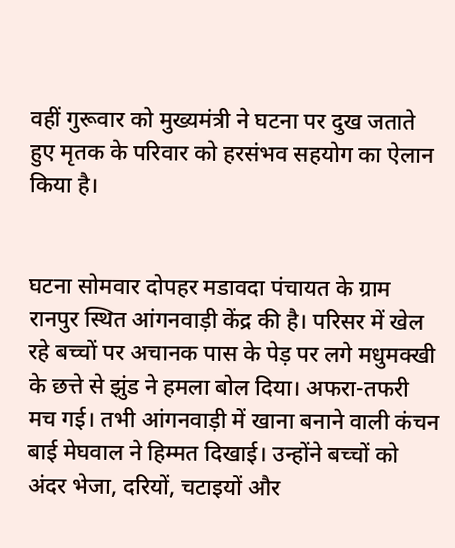वहीं गुरूवार को मुख्यमंत्री ने घटना पर दुख जताते हुए मृतक के परिवार को हरसंभव सहयोग का ऐलान किया है।


घटना सोमवार दोपहर मडावदा पंचायत के ग्राम रानपुर स्थित आंगनवाड़ी केंद्र की है। परिसर में खेल रहे बच्चों पर अचानक पास के पेड़ पर लगे मधुमक्खी के छत्ते से झुंड ने हमला बोल दिया। अफरा-तफरी मच गई। तभी आंगनवाड़ी में खाना बनाने वाली कंचन बाई मेघवाल ने हिम्मत दिखाई। उन्होंने बच्चों को अंदर भेजा, दरियों, चटाइयों और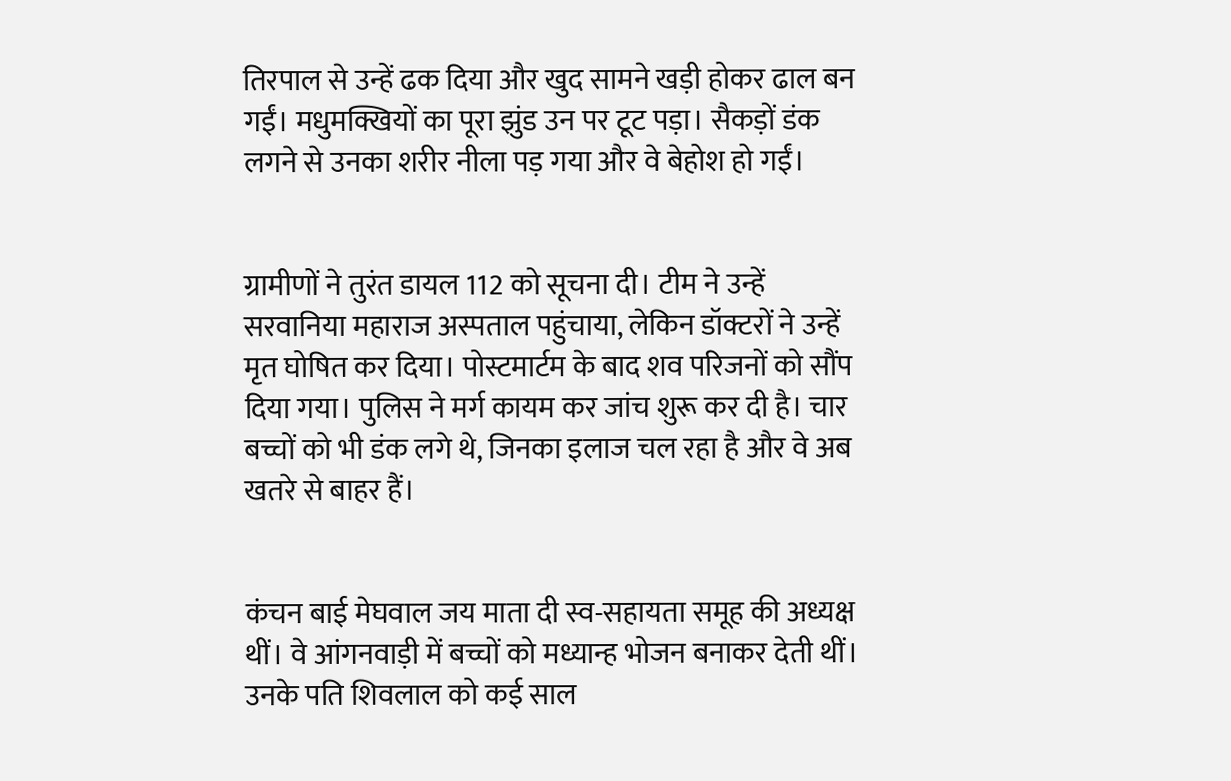तिरपाल से उन्हें ढक दिया और खुद सामने खड़ी होकर ढाल बन गईं। मधुमक्खियों का पूरा झुंड उन पर टूट पड़ा। सैकड़ों डंक लगने से उनका शरीर नीला पड़ गया और वे बेहोश हो गईं।


ग्रामीणों ने तुरंत डायल 112 को सूचना दी। टीम ने उन्हें सरवानिया महाराज अस्पताल पहुंचाया, लेकिन डॉक्टरों ने उन्हें मृत घोषित कर दिया। पोस्टमार्टम के बाद शव परिजनों को सौंप दिया गया। पुलिस ने मर्ग कायम कर जांच शुरू कर दी है। चार बच्चों को भी डंक लगे थे, जिनका इलाज चल रहा है और वे अब खतरे से बाहर हैं।


कंचन बाई मेघवाल जय माता दी स्व-सहायता समूह की अध्यक्ष थीं। वे आंगनवाड़ी में बच्चों को मध्यान्ह भोजन बनाकर देती थीं। उनके पति शिवलाल को कई साल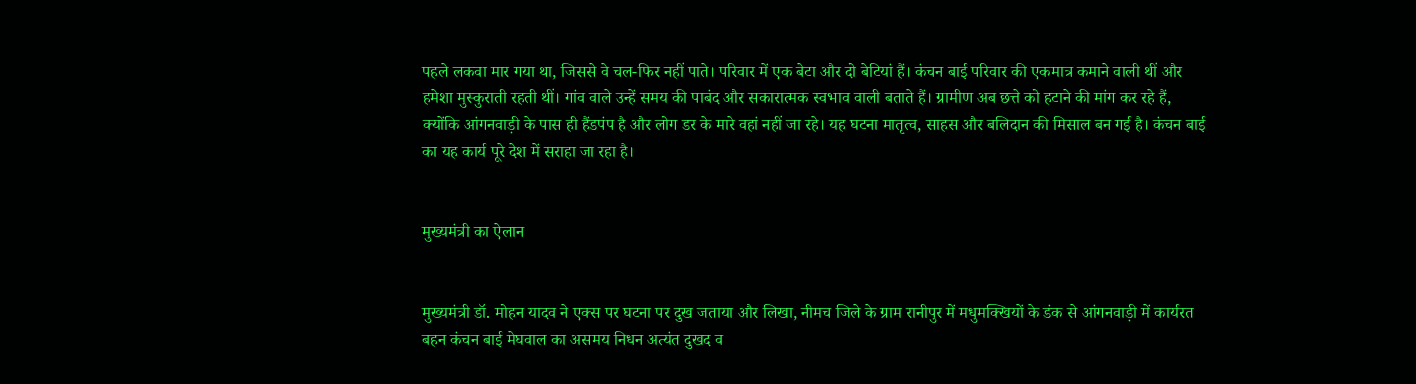पहले लकवा मार गया था, जिससे वे चल-फिर नहीं पाते। परिवार में एक बेटा और दो बेटियां हैं। कंचन बाई परिवार की एकमात्र कमाने वाली थीं और हमेशा मुस्कुराती रहती थीं। गांव वाले उन्हें समय की पाबंद और सकारात्मक स्वभाव वाली बताते हैं। ग्रामीण अब छत्ते को हटाने की मांग कर रहे हैं, क्योंकि आंगनवाड़ी के पास ही हैंडपंप है और लोग डर के मारे वहां नहीं जा रहे। यह घटना मातृत्व, साहस और बलिदान की मिसाल बन गई है। कंचन बाई का यह कार्य पूरे देश में सराहा जा रहा है।


मुख्यमंत्री का ऐलान


मुख्यमंत्री डॉ. मोहन यादव ने एक्स पर घटना पर दुख जताया और लिखा, नीमच जिले के ग्राम रानीपुर में मधुमक्खियों के डंक से आंगनवाड़ी में कार्यरत बहन कंचन बाई मेघवाल का असमय निधन अत्यंत दुखद व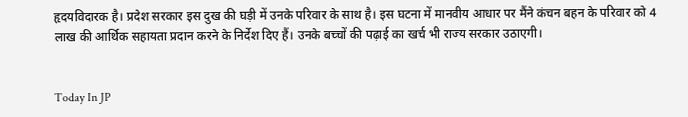हृदयविदारक है। प्रदेश सरकार इस दुख की घड़ी में उनके परिवार के साथ है। इस घटना में मानवीय आधार पर मैंने कंचन बहन के परिवार को 4 लाख की आर्थिक सहायता प्रदान करने के निर्देश दिए हैं। उनके बच्चों की पढ़ाई का खर्च भी राज्य सरकार उठाएगी।


Today In JP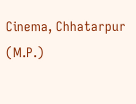Cinema, Chhatarpur (M.P.)